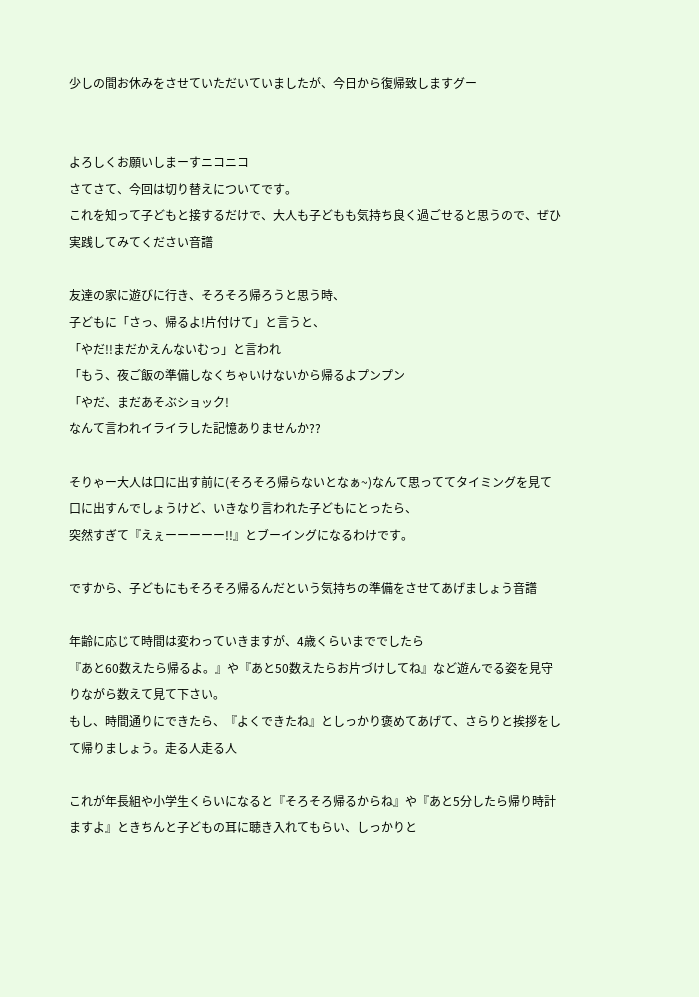少しの間お休みをさせていただいていましたが、今日から復帰致しますグー


よろしくお願いしまーすニコニコ
さてさて、今回は切り替えについてです。
これを知って子どもと接するだけで、大人も子どもも気持ち良く過ごせると思うので、ぜひ実践してみてください音譜

友達の家に遊びに行き、そろそろ帰ろうと思う時、
子どもに「さっ、帰るよ!片付けて」と言うと、
「やだ!!まだかえんないむっ」と言われ
「もう、夜ご飯の準備しなくちゃいけないから帰るよプンプン
「やだ、まだあそぶショック!
なんて言われイライラした記憶ありませんか??

そりゃー大人は口に出す前に(そろそろ帰らないとなぁ~)なんて思っててタイミングを見て口に出すんでしょうけど、いきなり言われた子どもにとったら、
突然すぎて『えぇーーーーー!!』とブーイングになるわけです。

ですから、子どもにもそろそろ帰るんだという気持ちの準備をさせてあげましょう音譜

年齢に応じて時間は変わっていきますが、4歳くらいまででしたら
『あと60数えたら帰るよ。』や『あと50数えたらお片づけしてね』など遊んでる姿を見守りながら数えて見て下さい。
もし、時間通りにできたら、『よくできたね』としっかり褒めてあげて、さらりと挨拶をして帰りましょう。走る人走る人

これが年長組や小学生くらいになると『そろそろ帰るからね』や『あと5分したら帰り時計ますよ』ときちんと子どもの耳に聴き入れてもらい、しっかりと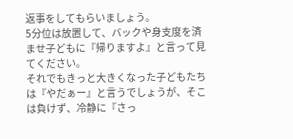返事をしてもらいましょう。
5分位は放置して、バックや身支度を済ませ子どもに『帰りますよ』と言って見てください。
それでもきっと大きくなった子どもたちは『やだぁー』と言うでしょうが、そこは負けず、冷静に『さっ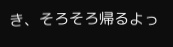き、そろそろ帰るよっ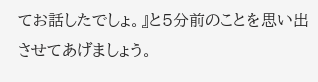てお話したでしょ。』と5分前のことを思い出させてあげましょう。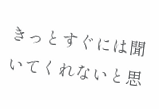きっとすぐには聞いてくれないと思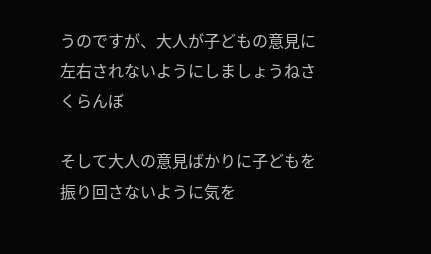うのですが、大人が子どもの意見に左右されないようにしましょうねさくらんぼ

そして大人の意見ばかりに子どもを振り回さないように気を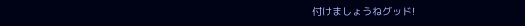付けましょうねグッド!